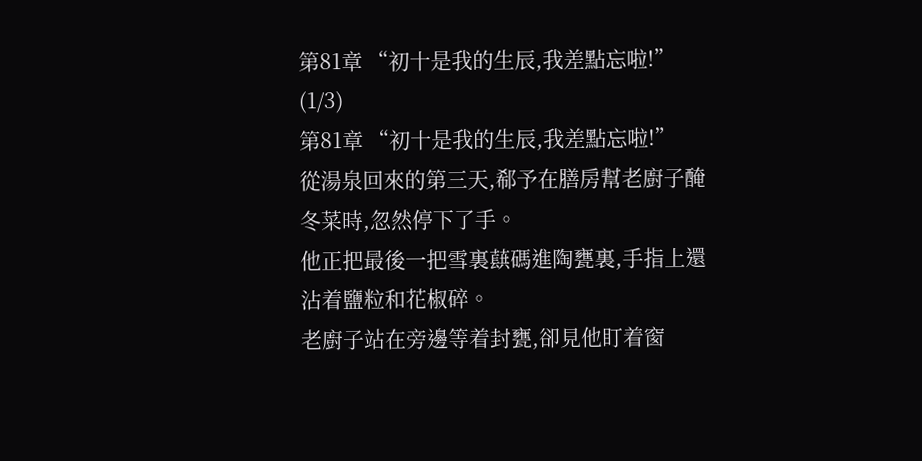第81章 “初十是我的生辰,我差點忘啦!” (1/3)
第81章 “初十是我的生辰,我差點忘啦!”
從湯泉回來的第三天,郗予在膳房幫老廚子醃冬菜時,忽然停下了手。
他正把最後一把雪裏蕻碼進陶甕裏,手指上還沾着鹽粒和花椒碎。
老廚子站在旁邊等着封甕,卻見他盯着窗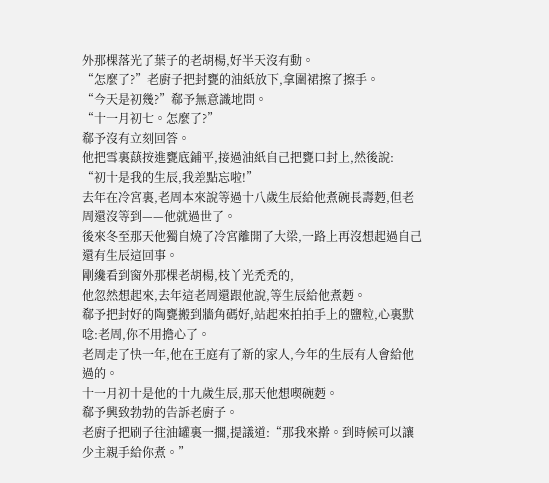外那棵落光了葉子的老胡楊,好半天沒有動。
“怎麼了?”老廚子把封甕的油紙放下,拿圍裙擦了擦手。
“今天是初幾?”郗予無意識地問。
“十一月初七。怎麼了?”
郗予沒有立刻回答。
他把雪裏蕻按進甕底鋪平,接過油紙自己把甕口封上,然後說:
“初十是我的生辰,我差點忘啦!”
去年在冷宮裏,老周本來說等過十八歲生辰給他煮碗長壽麪,但老周還沒等到——他就過世了。
後來冬至那天他獨自燒了冷宮離開了大梁,一路上再沒想起過自己還有生辰這回事。
剛纔看到窗外那棵老胡楊,枝丫光禿禿的,
他忽然想起來,去年這老周還跟他說,等生辰給他煮麪。
郗予把封好的陶甕搬到牆角碼好,站起來拍拍手上的鹽粒,心裏默唸:老周,你不用擔心了。
老周走了快一年,他在王庭有了新的家人,今年的生辰有人會給他過的。
十一月初十是他的十九歲生辰,那天他想喫碗麪。
郗予興致勃勃的告訴老廚子。
老廚子把刷子往油罐裏一擱,提議道:“那我來擀。到時候可以讓少主親手給你煮。”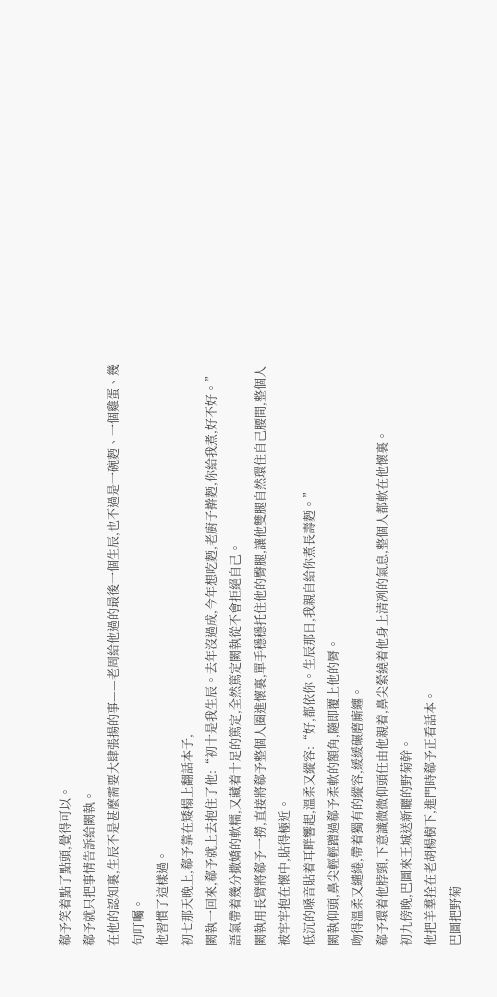郗予笑着點了點頭,覺得可以。
郗予就只把事情告訴給闕執。
在他的認知裏,生辰不是甚麼需要大肆張揚的事——老周給他過的最後一個生辰,也不過是一碗麪、一個雞蛋、幾句叮囑。
他習慣了這樣過。
初七那天晚上,郗予靠在矮榻上翻話本子,
闕執一回來,郗予就上去抱住了他:“初十是我生辰。去年沒過成,今年想吃麪,老廚子擀麪,你給我煮,好不好。”
語氣帶着幾分撒嬌的軟糯,又藏着十足的篤定,全然篤定闕執從不會拒絕自己。
闕執用長臂將郗予一撈,直接將郗予整個人圈進懷裏,單手穩穩托住他的臀腿,讓他雙腿自然環住自己腰間,整個人被牢牢抱在懷中,貼得極近。
低沉的嗓音貼着耳畔響起,溫柔又縱容:“好,都依你。生辰那日,我親自給你煮長壽麪。”
闕執仰頭,鼻尖輕輕蹭過郗予柔軟的額角,隨即覆上他的脣。
吻得溫柔又繾綣,帶着獨有的縱容,緩緩碾磨廝纏。
郗予環着他脖頸,下意識微微仰頭任由他親着,鼻尖縈繞着他身上清冽的氣息,整個人都軟在他懷裏。
初九傍晚,巴圖來王城送新曬的野菊幹。
他把羊羣拴在老胡楊樹下,進門時郗予正看話本。
巴圖把野菊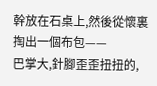幹放在石桌上,然後從懷裏掏出一個布包——
巴掌大,針腳歪歪扭扭的,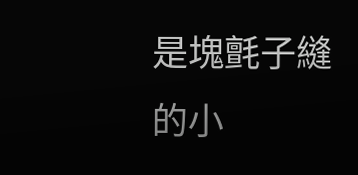是塊氈子縫的小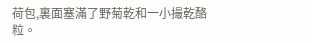荷包,裏面塞滿了野菊乾和一小撮乾酪粒。